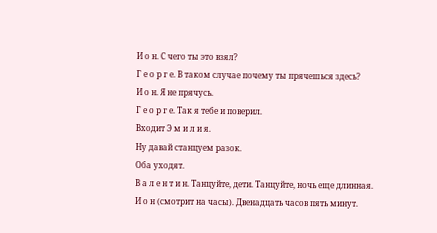И о н. С чего ты это взял?
Г е о р г е. В таком случае почему ты прячешься здесь?
И о н. Я не прячусь.
Г е о р г е. Так я тебе и поверил.
Входит Э м и л и я.
Ну давай станцуем разок.
Оба уходят.
В а л е н т и н. Танцуйте, дети. Танцуйте, ночь еще длинная.
И о н (смотрит на часы). Двенадцать часов пять минут.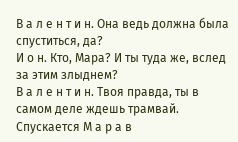В а л е н т и н. Она ведь должна была спуститься, да?
И о н. Кто, Мара? И ты туда же, вслед за этим злыднем?
В а л е н т и н. Твоя правда, ты в самом деле ждешь трамвай.
Спускается М а р а в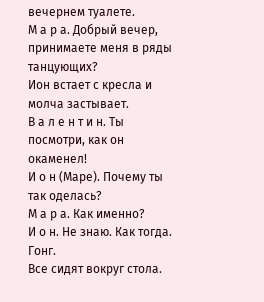вечернем туалете.
М а р а. Добрый вечер, принимаете меня в ряды танцующих?
Ион встает с кресла и молча застывает.
В а л е н т и н. Ты посмотри, как он окаменел!
И о н (Маре). Почему ты так оделась?
М а р а. Как именно?
И о н. Не знаю. Как тогда.
Гонг.
Все сидят вокруг стола.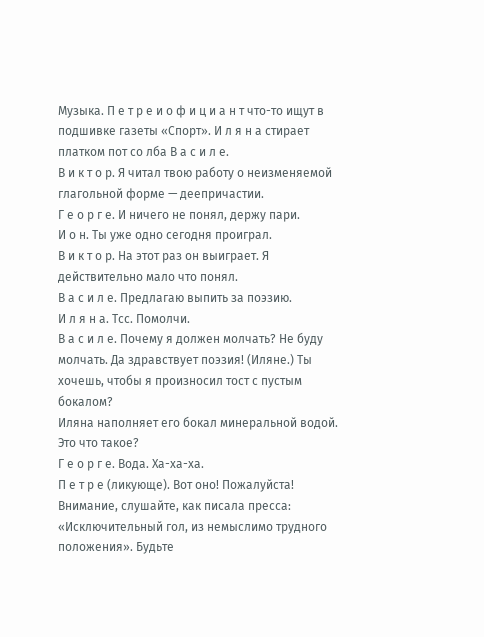Музыка. П е т р е и о ф и ц и а н т что-то ищут в подшивке газеты «Спорт». И л я н а стирает платком пот со лба В а с и л е.
В и к т о р. Я читал твою работу о неизменяемой глагольной форме — деепричастии.
Г е о р г е. И ничего не понял, держу пари.
И о н. Ты уже одно сегодня проиграл.
В и к т о р. На этот раз он выиграет. Я действительно мало что понял.
В а с и л е. Предлагаю выпить за поэзию.
И л я н а. Тсс. Помолчи.
В а с и л е. Почему я должен молчать? Не буду молчать. Да здравствует поэзия! (Иляне.) Ты хочешь, чтобы я произносил тост с пустым бокалом?
Иляна наполняет его бокал минеральной водой.
Это что такое?
Г е о р г е. Вода. Ха-ха-ха.
П е т р е (ликующе). Вот оно! Пожалуйста! Внимание, слушайте, как писала пресса: «Исключительный гол, из немыслимо трудного положения». Будьте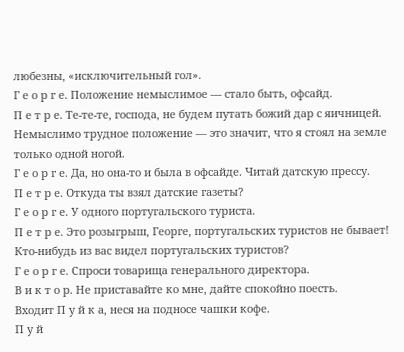любезны, «исключительный гол».
Г е о р г е. Положение немыслимое — стало быть, офсайд.
П е т р е. Те-те-те, господа, не будем путать божий дар с яичницей. Немыслимо трудное положение — это значит, что я стоял на земле только одной ногой.
Г е о р г е. Да, но она-то и была в офсайде. Читай датскую прессу.
П е т р е. Откуда ты взял датские газеты?
Г е о р г е. У одного португальского туриста.
П е т р е. Это розыгрыш, Георге, португальских туристов не бывает! Кто-нибудь из вас видел португальских туристов?
Г е о р г е. Спроси товарища генерального директора.
В и к т о р. Не приставайте ко мне, дайте спокойно поесть.
Входит П у й к а, неся на подносе чашки кофе.
П у й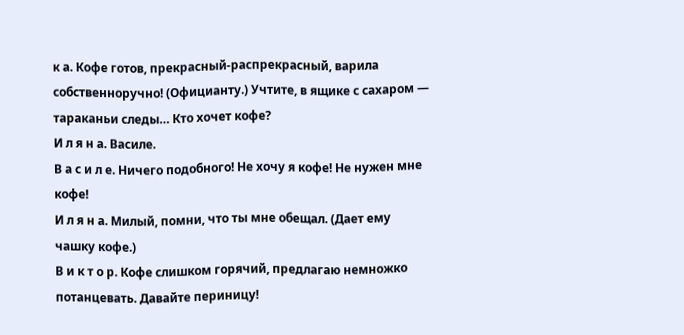к а. Кофе готов, прекрасный-распрекрасный, варила собственноручно! (Официанту.) Учтите, в ящике с сахаром — тараканьи следы… Кто хочет кофе?
И л я н а. Василе.
В а с и л е. Ничего подобного! Не хочу я кофе! Не нужен мне кофе!
И л я н а. Милый, помни, что ты мне обещал. (Дает ему чашку кофе.)
В и к т о р. Кофе слишком горячий, предлагаю немножко потанцевать. Давайте периницу!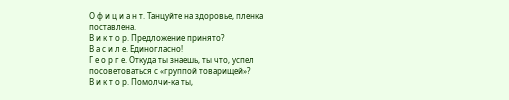О ф и ц и а н т. Танцуйте на здоровье, пленка поставлена.
В и к т о р. Предложение принято?
В а с и л е. Единогласно!
Г е о р г е. Откуда ты знаешь, ты что, успел посоветоваться с «группой товарищей»?
В и к т о р. Помолчи-ка ты,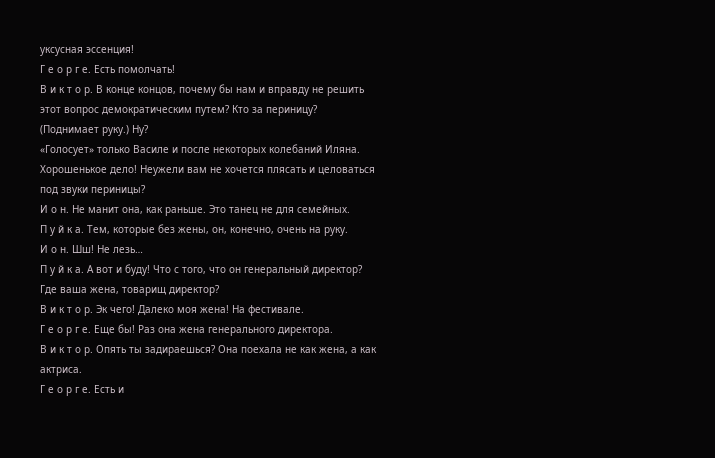уксусная эссенция!
Г е о р г е. Есть помолчать!
В и к т о р. В конце концов, почему бы нам и вправду не решить этот вопрос демократическим путем? Кто за периницу? (Поднимает руку.) Ну?
«Голосует» только Василе и после некоторых колебаний Иляна.
Хорошенькое дело! Неужели вам не хочется плясать и целоваться под звуки периницы?
И о н. Не манит она, как раньше. Это танец не для семейных.
П у й к а. Тем, которые без жены, он, конечно, очень на руку.
И о н. Шш! Не лезь…
П у й к а. А вот и буду! Что с того, что он генеральный директор? Где ваша жена, товарищ директор?
В и к т о р. Эк чего! Далеко моя жена! На фестивале.
Г е о р г е. Еще бы! Раз она жена генерального директора.
В и к т о р. Опять ты задираешься? Она поехала не как жена, а как актриса.
Г е о р г е. Есть и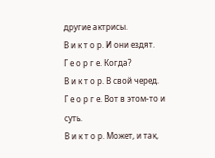другие актрисы.
В и к т о р. И они ездят.
Г е о р г е. Когда?
В и к т о р. В свой черед.
Г е о р г е. Вот в этом-то и суть.
В и к т о р. Может, и так,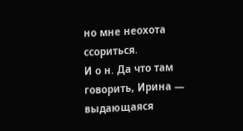но мне неохота ссориться.
И о н. Да что там говорить, Ирина — выдающаяся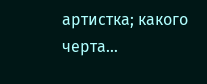артистка; какого черта…